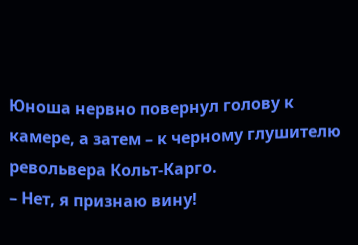Юноша нервно повернул голову к камере, а затем – к черному глушителю револьвера Кольт-Карго.
– Нет, я признаю вину!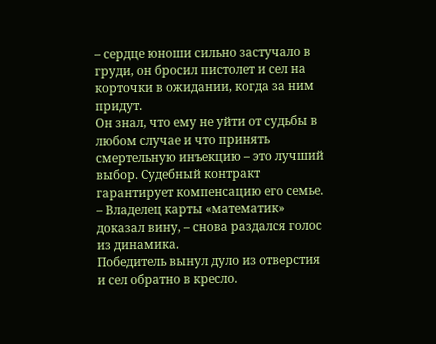– сердце юноши сильно застучало в груди, он бросил пистолет и сел на корточки в ожидании, когда за ним придут.
Он знал, что ему не уйти от судьбы в любом случае и что принять смертельную инъекцию – это лучший выбор. Судебный контракт гарантирует компенсацию его семье.
– Владелец карты «математик» доказал вину, – снова раздался голос из динамика.
Победитель вынул дуло из отверстия и сел обратно в кресло.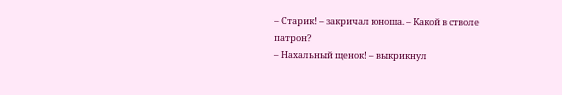– Старик! – закричал юноша. – Какой в стволе патрон?
– Нахальный щенок! – выкрикнул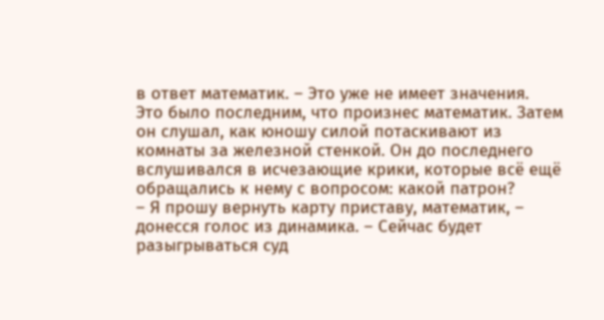в ответ математик. – Это уже не имеет значения.
Это было последним, что произнес математик. Затем он слушал, как юношу силой потаскивают из комнаты за железной стенкой. Он до последнего вслушивался в исчезающие крики, которые всё ещё обращались к нему с вопросом: какой патрон?
– Я прошу вернуть карту приставу, математик, – донесся голос из динамика. – Сейчас будет разыгрываться суд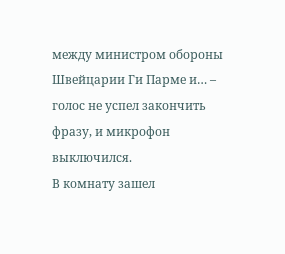между министром обороны Швейцарии Ги Парме и… – голос не успел закончить фразу, и микрофон выключился.
В комнату зашел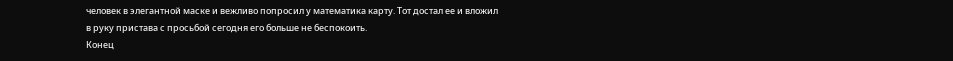человек в элегантной маске и вежливо попросил у математика карту. Тот достал ее и вложил в руку пристава с просьбой сегодня его больше не беспокоить.
Конец